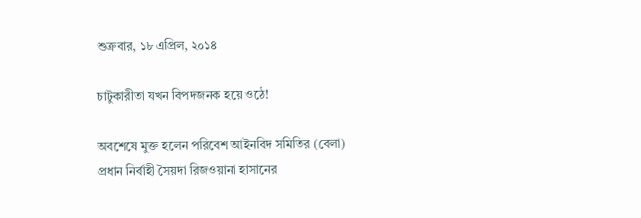শুক্রবার, ১৮ এপ্রিল, ২০১৪

চাটুকারীতা যখন বিপদজনক হয়ে ওঠে!

অবশেষে মুক্ত হলেন পরিবেশ আইনবিদ সমিতির (বেলা) প্রধান নির্বাহী সৈয়দা রিজওয়ানা হাসানের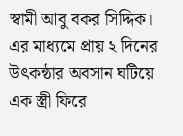স্বামী আবু বকর সিদ্দিক।
এর মাধ্যমে প্রায় ২ দিনের উৎকন্ঠার অবসান ঘটিয়ে এক স্ত্রী ফিরে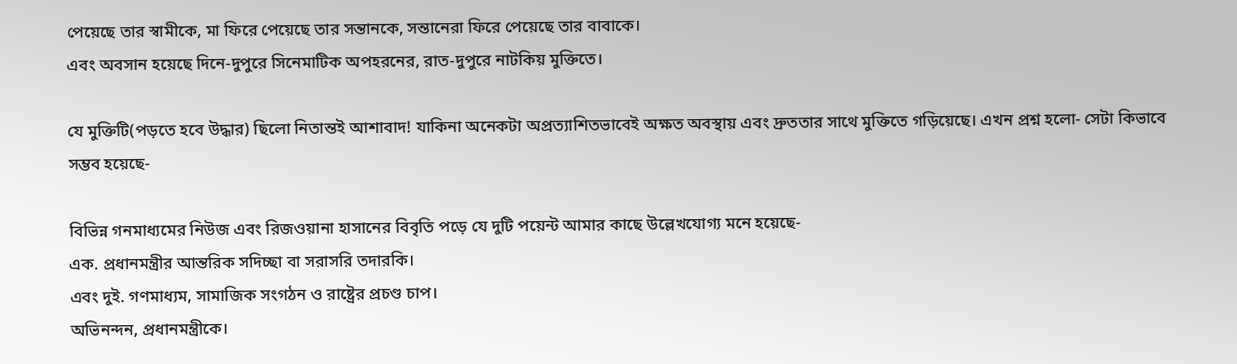পেয়েছে তার স্বামীকে, মা ফিরে পেয়েছে তার সন্তানকে, সন্তানেরা ফিরে পেয়েছে তার বাবাকে।
এবং অবসান হয়েছে দিনে-দুপুরে সিনেমাটিক অপহরনের, রাত-দুপুরে নাটকিয় মুক্তিতে।

যে মুক্তিটি(পড়তে হবে উদ্ধার) ছিলো নিতান্তই আশাবাদ! যাকিনা অনেকটা অপ্রত্যাশিতভাবেই অক্ষত অবস্থায় এবং দ্রুততার সাথে মুক্তিতে গড়িয়েছে। এখন প্রশ্ন হলো- সেটা কিভাবে সম্ভব হয়েছে-

বিভিন্ন গনমাধ্যমের নিউজ এবং রিজওয়ানা হাসানের বিবৃতি পড়ে যে দুটি পয়েন্ট আমার কাছে উল্লেখযোগ্য মনে হয়েছে-
এক. প্রধানমন্ত্রীর আন্তরিক সদিচ্ছা বা সরাসরি তদারকি।
এবং দুই. গণমাধ্যম, সামাজিক সংগঠন ও রাষ্ট্রের প্রচণ্ড চাপ।
অভিনন্দন, প্রধানমন্ত্রীকে।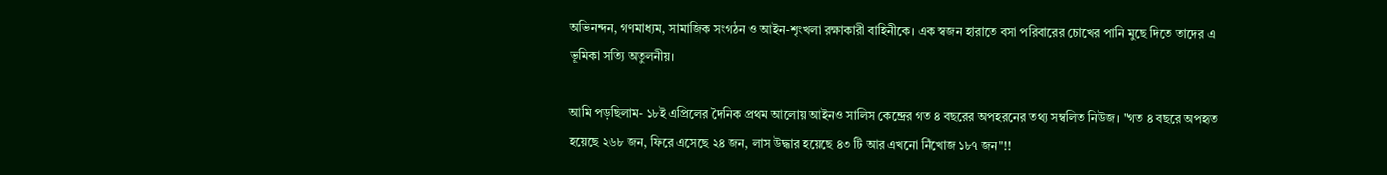অভিনন্দন, গণমাধ্যম, সামাজিক সংগঠন ও আইন-শৃংখলা রক্ষাকারী বাহিনীকে। এক স্বজন হারাতে বসা পরিবারের চোখের পানি মুছে দিতে তাদের এ ভূমিকা সত্যি অতুলনীয়।

আমি পড়ছিলাম- ১৮ই এপ্রিলের দৈনিক প্রথম আলোয় আইনও সালিস কেন্দ্রের গত ৪ বছরের অপহরনের তথ্য সম্বলিত নিউজ। "গত ৪ বছরে অপহৃত হয়েছে ২৬৮ জন, ফিরে এসেছে ২৪ জন, লাস উদ্ধার হয়েছে ৪৩ টি আর এখনো নিঁখোজ ১৮৭ জন"!!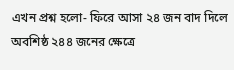এখন প্রশ্ন হলো- ফিরে আসা ২৪ জন বাদ দিলে অবশিষ্ঠ ২৪৪ জনের ক্ষেত্রে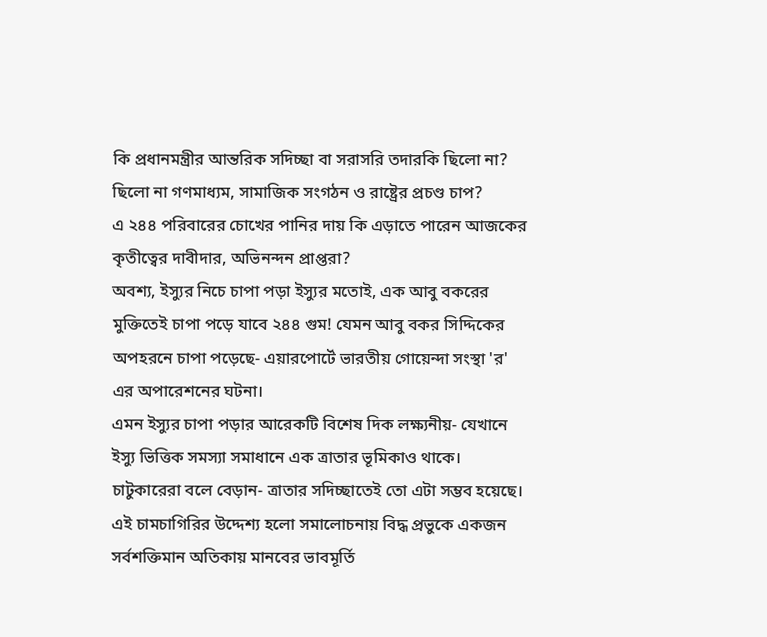কি প্রধানমন্ত্রীর আন্তরিক সদিচ্ছা বা সরাসরি তদারকি ছিলো না? ছিলো না গণমাধ্যম, সামাজিক সংগঠন ও রাষ্ট্রের প্রচণ্ড চাপ?
এ ২৪৪ পরিবারের চোখের পানির দায় কি এড়াতে পারেন আজকের কৃতীত্বের দাবীদার, অভিনন্দন প্রাপ্তরা?
অবশ্য, ইস্যুর নিচে চাপা পড়া ইস্যুর মতোই, এক আবু বকরের মুক্তিতেই চাপা পড়ে যাবে ২৪৪ গুম! যেমন আবু বকর সিদ্দিকের অপহরনে চাপা পড়েছে- এয়ারপোর্টে ভারতীয় গোয়েন্দা সংস্থা 'র' এর অপারেশনের ঘটনা।
এমন ইস্যুর চাপা পড়ার আরেকটি বিশেষ দিক লক্ষ্যনীয়- যেখানে ইস্যু ভিত্তিক সমস্যা সমাধানে এক ত্রাতার ভূমিকাও থাকে। চাটুকারেরা বলে বেড়ান- ত্রাতার সদিচ্ছাতেই তো এটা সম্ভব হয়েছে। এই চামচাগিরির উদ্দেশ্য হলো সমালোচনায় বিদ্ধ প্রভুকে একজন সর্বশক্তিমান অতিকায় মানবের ভাবমূর্তি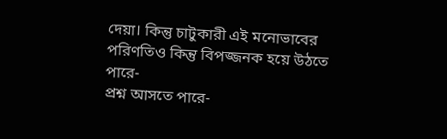দেয়া। কিন্তু চাটুকারী এই মনোভাবের পরিণতিও কিন্তু বিপজ্জনক হয়ে উঠতে পারে-
প্রশ্ন আসতে পারে-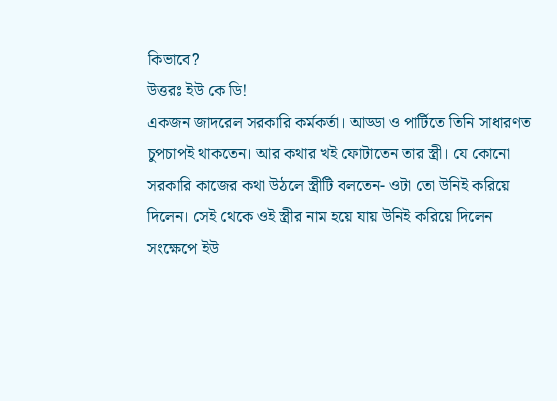কিভাবে?
উত্তরঃ ইউ কে ডি!
একজন জাদরেল সরকারি কর্মকর্তা। আড্ডা ও পার্টিতে তিনি সাধারণত চুপচাপই থাকতেন। আর কথার খই ফোটাতেন তার স্ত্রী। যে কোনো সরকারি কাজের কথা উঠলে স্ত্রীটি বলতেন- ওটা তো উনিই করিয়ে দিলেন। সেই থেকে ওই স্ত্রীর নাম হয়ে যায় উনিই করিয়ে দিলেন সংক্ষেপে ইউ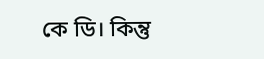কে ডি। কিন্তু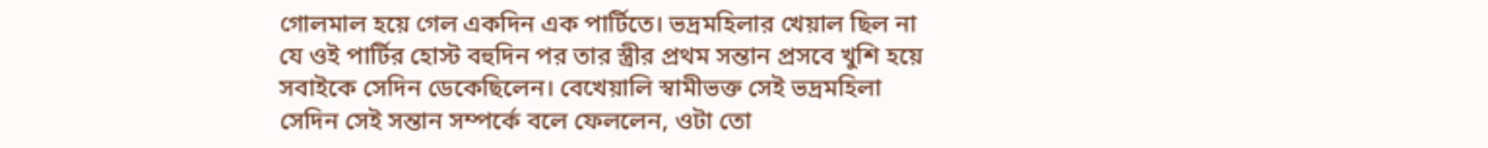গোলমাল হয়ে গেল একদিন এক পার্টিতে। ভদ্রমহিলার খেয়াল ছিল না যে ওই পার্টির হোস্ট বহুদিন পর তার স্ত্রীর প্রথম সন্তান প্রসবে খুশি হয়ে সবাইকে সেদিন ডেকেছিলেন। বেখেয়ালি স্বামীভক্ত সেই ভদ্রমহিলা সেদিন সেই সন্তান সম্পর্কে বলে ফেললেন, ওটা তো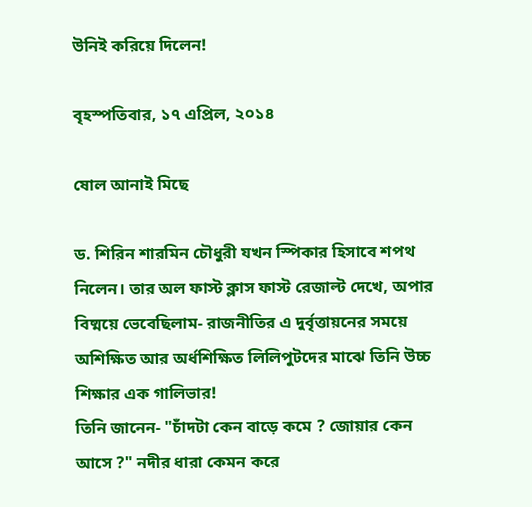উনিই করিয়ে দিলেন!

বৃহস্পতিবার, ১৭ এপ্রিল, ২০১৪

ষোল আনাই মিছে

ড. শিরিন শারমিন চৌধুরী যখন স্পিকার হিসাবে শপথ নিলেন। তার অল ফাস্ট ক্লাস ফাস্ট রেজাল্ট দেখে, অপার বিষ্ময়ে ভেবেছিলাম- রাজনীতির এ দুর্বৃত্তায়নের সময়ে অশিক্ষিত আর অর্ধশিক্ষিত লিলিপুটদের মাঝে তিনি উচ্চ শিক্ষার এক গালিভার!
তিনি জানেন- "চাঁদটা কেন বাড়ে কমে ? জোয়ার কেন আসে ?" নদীর ধারা কেমন করে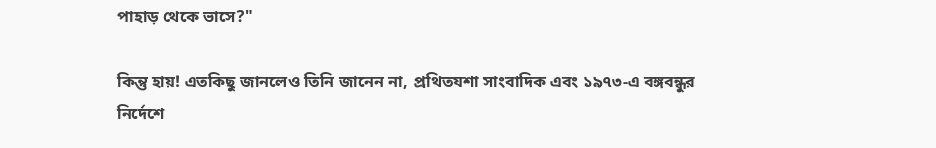পাহাড় থেকে ভাসে?"

কিন্তু হায়! এতকিছু জানলেও তিনি জানেন না, প্রথিতযশা সাংবাদিক এবং ১৯৭৩-এ বঙ্গবন্ধুর নির্দেশে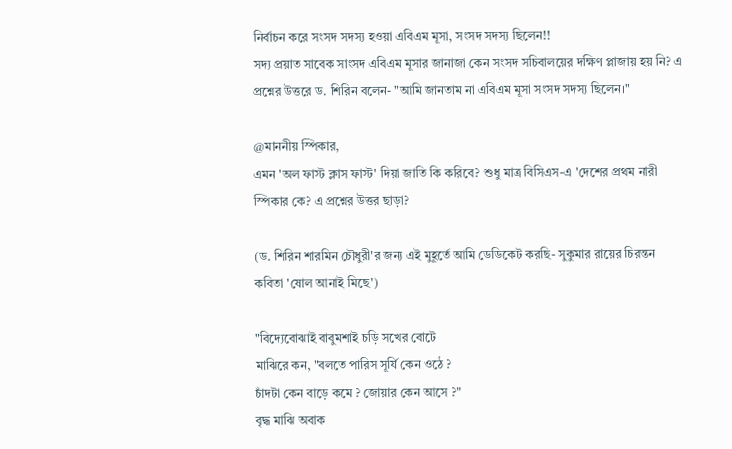নির্বাচন করে সংসদ সদস্য হওয়া এবিএম মূসা, সংসদ সদস্য ছিলেন!!
সদ্য প্রয়াত সাবেক সাংসদ এবিএম মূসার জানাজা কেন সংসদ সচিবালয়ের দক্ষিণ প্লাজায় হয় নি? এ প্রশ্নের উত্তরে ড. শিরিন বলেন- "আমি জানতাম না এবিএম মূসা সংসদ সদস্য ছিলেন।"

@মাননীয় স্পিকার,
এমন 'অল ফাস্ট ক্লাস ফাস্ট' দিয়া জাতি কি করিবে? শুধু মাত্র বিসিএস-এ 'দেশের প্রথম নারী স্পিকার কে? এ প্রশ্নের উত্তর ছাড়া?

(ড. শিরিন শারমিন চৌধুরী'র জন্য এই মুহূর্তে আমি ডেডিকেট করছি- সুকুমার রায়ের চিরন্তন কবিতা 'ষোল আনাই মিছে')

"বিদ্যেবোঝাই বাবুমশাই চড়ি সখের বোটে
মাঝিরে কন, "বলতে পারিস সূর্যি কেন ওঠে ?
চাঁদটা কেন বাড়ে কমে ? জোয়ার কেন আসে ?"
বৃদ্ধ মাঝি অবাক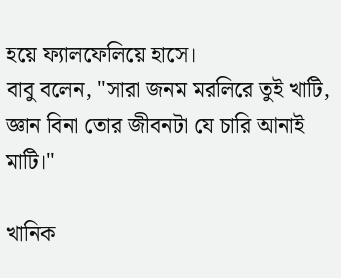হয়ে ফ্যালফেলিয়ে হাসে।
বাবু বলেন, "সারা জনম মরলিরে তুই খাটি,
জ্ঞান বিনা তোর জীবনটা যে চারি আনাই মাটি।"

খানিক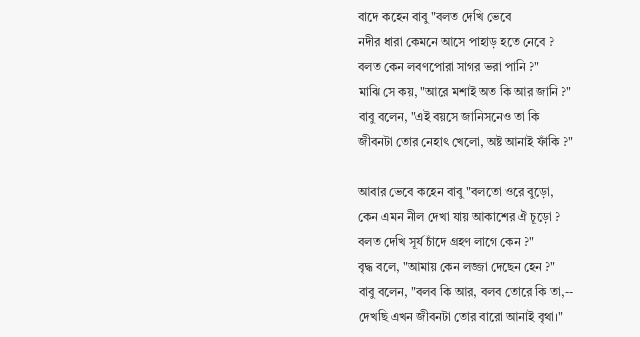বাদে কহেন বাবু "বলত দেখি ভেবে
নদীর ধারা কেমনে আসে পাহাড় হতে নেবে ?
বলত কেন লবণপোরা সাগর ভরা পানি ?"
মাঝি সে কয়, "আরে মশাই অত কি আর জানি ?"
বাবু বলেন, "এই বয়সে জানিসনেও তা কি
জীবনটা তোর নেহাৎ খেলো, অষ্ট আনাই ফাঁকি ?"

আবার ভেবে কহেন বাবু "বলতো ওরে বুড়ো,
কেন এমন নীল দেখা যায় আকাশের ঐ চূড়ো ?
বলত দেখি সূর্য চাঁদে গ্রহণ লাগে কেন ?"
বৃদ্ধ বলে, "আমায় কেন লজ্জা দেছেন হেন ?"
বাবু বলেন, "বলব কি আর, বলব তোরে কি তা,--
দেখছি এখন জীবনটা তোর বারো আনাই বৃথা।"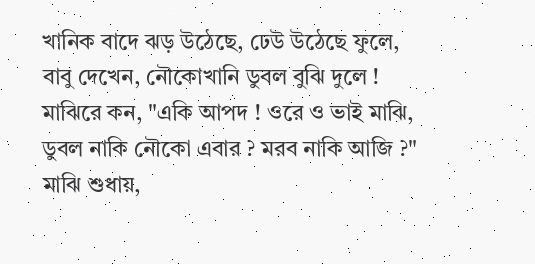খানিক বাদে ঝড় উঠেছে, ঢেউ উঠেছে ফুলে,
বাবু দেখেন, নৌকোখানি ডুবল বুঝি দুলে !
মাঝিরে কন, "একি আপদ ! ওরে ও ভাই মাঝি,
ডুবল নাকি নৌকো এবার ? মরব নাকি আজি ?"
মাঝি শুধায়,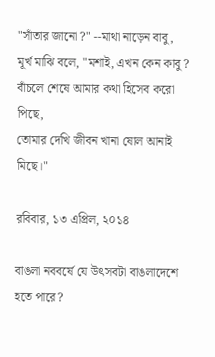"সাঁতার জানো ?" --মাথা নাড়েন বাবু,
মূর্খ মাঝি বলে, "মশাই, এখন কেন কাবু ?
বাঁচলে শেষে আমার কথা হিসেব করো পিছে,
তোমার দেখি জীবন খানা ষোল আনাই মিছে।"

রবিবার, ১৩ এপ্রিল, ২০১৪

বাঙলা নববর্ষে যে উৎসবটা বাঙলাদেশে হতে পারে?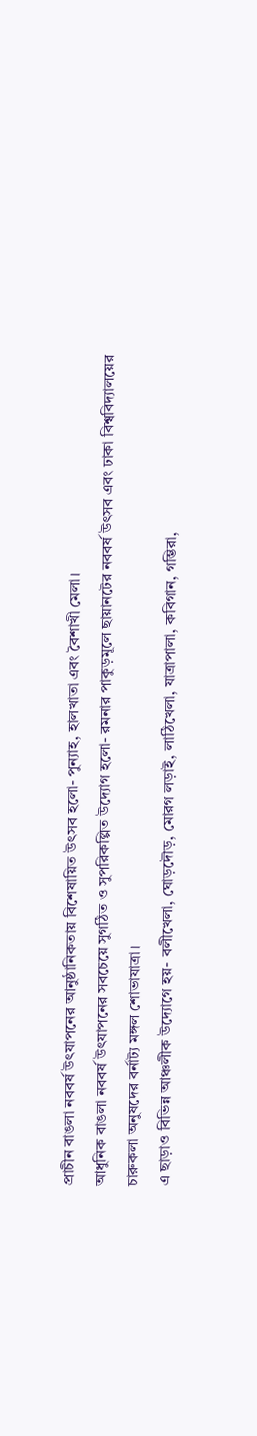প্রাচীন বাঙলা নববর্ষ উৎযাপনের আনুষ্ঠানিকতায় বিশেষায়িত উৎসব হলো- পুন্যাহ, হালখাতা এবং বৈশাখী মেলা।
আধুনিক বাঙলা নববর্ষ উৎযাপনের সবচেয়ে সুগঠিত ও সুপরিকল্পিত উদ্যোগ হলো- রমনার পাকুড়মূলে ছায়ানটের নববর্ষ উৎসব এবং ঢাকা বিশ্ববিদ্যালয়ের চারুকলা অনুষদের বর্নাট্য মঙ্গল শোভাযাত্রা।
এ ছাড়াও বিভিন্ন আঞ্চলীক উদ্যোগে হয়- বলীখেলা, ঘোড়দৌড়, মোরগ লড়াই, লাঠিখেলা, যাত্রাপালা, কবিগান, গম্ভিরা,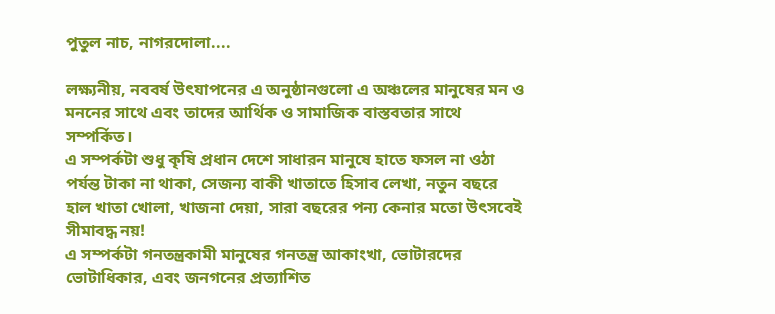পুতুল নাচ, নাগরদোলা....

লক্ষ্যনীয়, নববর্ষ উৎযাপনের এ অনুষ্ঠানগুলো এ অঞ্চলের মানুষের মন ও মননের সাথে এবং তাদের আর্থিক ও সামাজিক বাস্তবতার সাথে সম্পর্কিত।
এ সম্পর্কটা শুধু কৃষি প্রধান দেশে সাধারন মানুষে হাতে ফসল না ওঠা পর্যন্ত টাকা না থাকা, সেজন্য বাকী খাতাতে হিসাব লেখা, নতুন বছরে হাল খাতা খোলা, খাজনা দেয়া, সারা বছরের পন্য কেনার মতো উৎসবেই সীমাবদ্ধ নয়!
এ সম্পর্কটা গনতন্ত্রকামী মানুষের গনতন্ত্র আকাংখা, ভোটারদের ভোটাধিকার, এবং জনগনের প্রত্যাশিত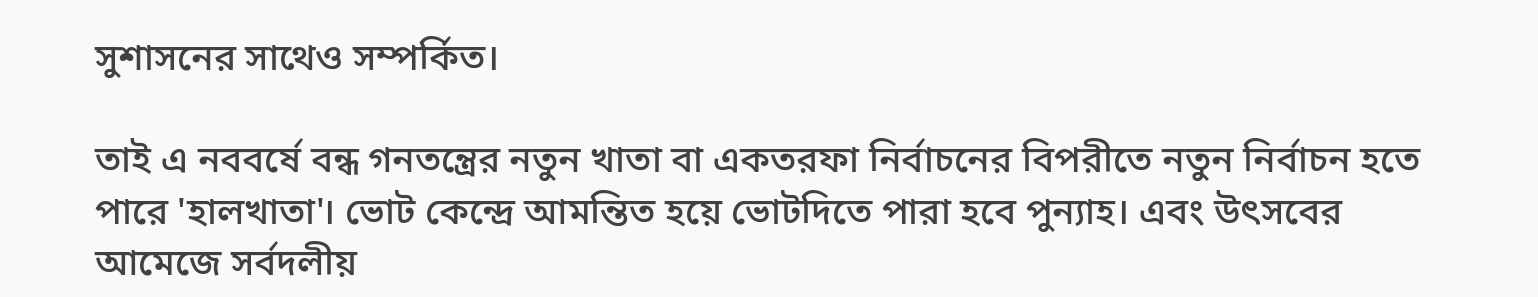সুশাসনের সাথেও সম্পর্কিত।

তাই এ নববর্ষে বন্ধ গনতন্ত্রের নতুন খাতা বা একতরফা নির্বাচনের বিপরীতে নতুন নির্বাচন হতে পারে 'হালখাতা'। ভোট কেন্দ্রে আমন্তিত হয়ে ভোটদিতে পারা হবে পুন্যাহ। এবং উৎসবের আমেজে সর্বদলীয়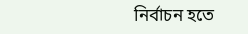নির্বাচন হতে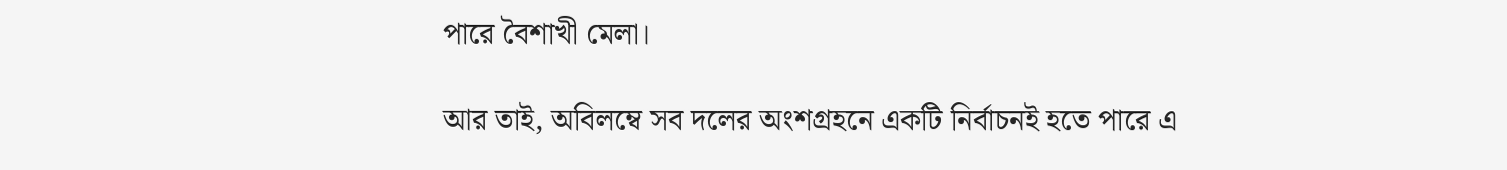পারে বৈশাখী মেলা।

আর তাই, অবিলম্বে সব দলের অংশগ্রহনে একটি নির্বাচনই হতে পারে এ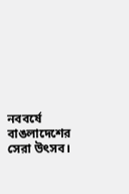নববর্ষে বাঙলাদেশের সেরা উৎসব।